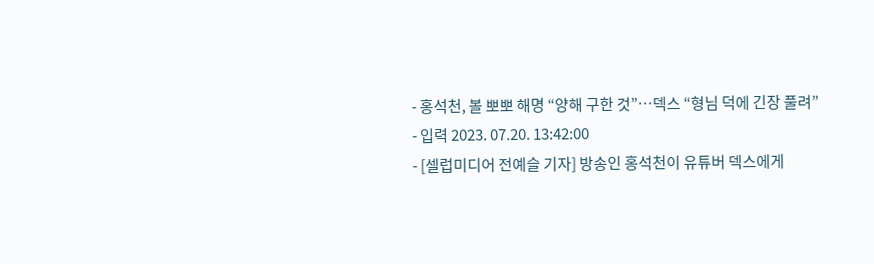- 홍석천, 볼 뽀뽀 해명 “양해 구한 것”…덱스 “형님 덕에 긴장 풀려”
- 입력 2023. 07.20. 13:42:00
- [셀럽미디어 전예슬 기자] 방송인 홍석천이 유튜버 덱스에게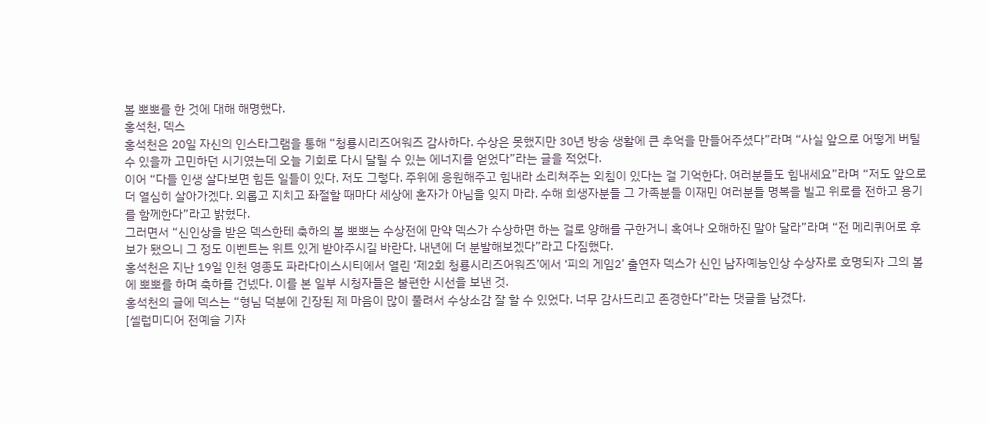볼 뽀뽀를 한 것에 대해 해명했다.
홍석천, 덱스
홍석천은 20일 자신의 인스타그램을 통해 “청룡시리즈어워즈 감사하다. 수상은 못했지만 30년 방송 생활에 큰 추억을 만들어주셨다”라며 “사실 앞으로 어떻게 버틸 수 있을까 고민하던 시기였는데 오늘 기회로 다시 달릴 수 있는 에너지를 얻었다”라는 글을 적었다.
이어 “다들 인생 살다보면 힘든 일들이 있다. 저도 그렇다. 주위에 응원해주고 힘내라 소리쳐주는 외침이 있다는 걸 기억한다. 여러분들도 힘내세요”라며 “저도 앞으로 더 열심히 살아가겠다. 외롭고 지치고 좌절할 때마다 세상에 혼자가 아님을 잊지 마라. 수해 희생자분들 그 가족분들 이재민 여러분들 명복을 빌고 위로를 전하고 용기를 함께한다”라고 밝혔다.
그러면서 “신인상을 받은 덱스한테 축하의 볼 뽀뽀는 수상전에 만약 덱스가 수상하면 하는 걸로 양해를 구한거니 혹여나 오해하진 말아 달라”라며 “전 메리퀴어로 후보가 됐으니 그 정도 이벤트는 위트 있게 받아주시길 바란다. 내년에 더 분발해보겠다”라고 다짐했다.
홍석천은 지난 19일 인천 영종도 파라다이스시티에서 열린 ‘제2회 청룡시리즈어워즈’에서 ‘피의 게임2’ 출연자 덱스가 신인 남자예능인상 수상자로 호명되자 그의 볼에 뽀뽀를 하며 축하를 건넸다. 이를 본 일부 시청자들은 불편한 시선을 보낸 것.
홍석천의 글에 덱스는 “형님 덕분에 긴장된 제 마음이 많이 풀려서 수상소감 잘 할 수 있었다. 너무 감사드리고 존경한다”라는 댓글을 남겼다.
[셀럽미디어 전예슬 기자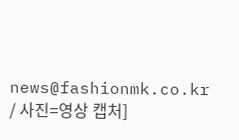news@fashionmk.co.kr / 사진=영상 캡처]